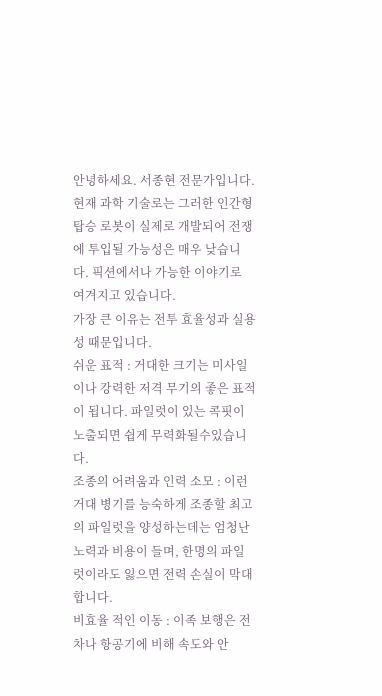안녕하세요. 서종현 전문가입니다.
현재 과학 기술로는 그러한 인간형 탑승 로봇이 실제로 개발되어 전쟁에 투입될 가능성은 매우 낮습니다. 픽션에서나 가능한 이야기로 여겨지고 있습니다.
가장 큰 이유는 전투 효율성과 실용성 때문입니다.
쉬운 표적 : 거대한 크기는 미사일이나 강력한 저격 무기의 좋은 표적이 됩니다. 파일럿이 있는 콕핏이 노출되면 쉽게 무력화될수있습니다.
조종의 어려움과 인력 소모 : 이런 거대 병기를 능숙하게 조종할 최고의 파일럿을 양성하는데는 엄청난 노력과 비용이 들며, 한명의 파일럿이라도 잃으면 전력 손실이 막대합니다.
비효율 적인 이동 : 이족 보행은 전차나 항공기에 비해 속도와 안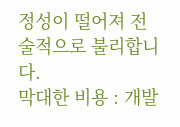정성이 떨어져 전술적으로 불리합니다.
막대한 비용 : 개발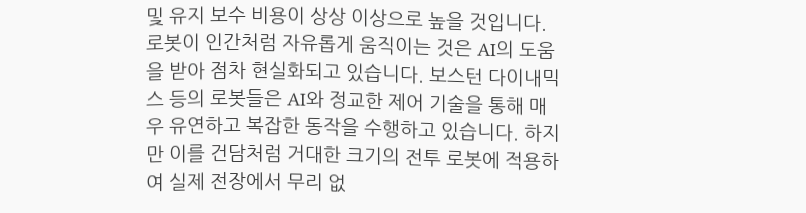및 유지 보수 비용이 상상 이상으로 높을 것입니다.
로봇이 인간처럼 자유롭게 움직이는 것은 AI의 도움을 받아 점차 현실화되고 있습니다. 보스턴 다이내믹스 등의 로봇들은 AI와 정교한 제어 기술을 통해 매우 유연하고 복잡한 동작을 수행하고 있습니다. 하지만 이를 건담처럼 거대한 크기의 전투 로봇에 적용하여 실제 전장에서 무리 없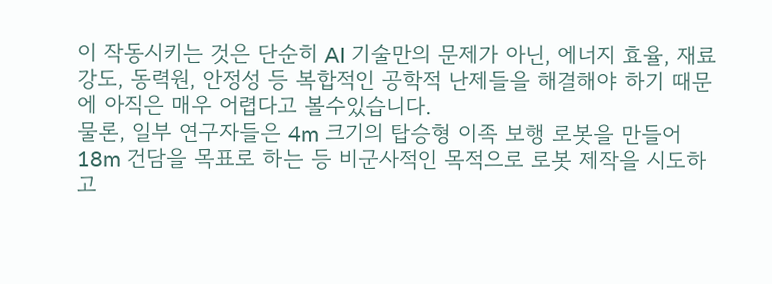이 작동시키는 것은 단순히 AI 기술만의 문제가 아닌, 에너지 효율, 재료 강도, 동력원, 안정성 등 복합적인 공학적 난제들을 해결해야 하기 때문에 아직은 매우 어렵다고 볼수있습니다.
물론, 일부 연구자들은 4m 크기의 탑승형 이족 보행 로봇을 만들어 18m 건담을 목표로 하는 등 비군사적인 목적으로 로봇 제작을 시도하고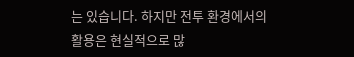는 있습니다. 하지만 전투 환경에서의 활용은 현실적으로 많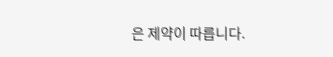은 제약이 따릅니다.